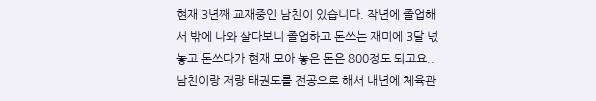현재 3년째 교재중인 남친이 있습니다. 작년에 졸업해서 밖에 나와 살다보니 졸업하고 돈쓰는 재미에 3달 넋놓고 돈쓰다가 현재 모아 놓은 돈은 800정도 되고요.. 남친이랑 저랑 태권도를 전공으로 해서 내년에 체육관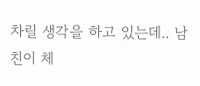차릴 생각을 하고 있는데.. 남친이 체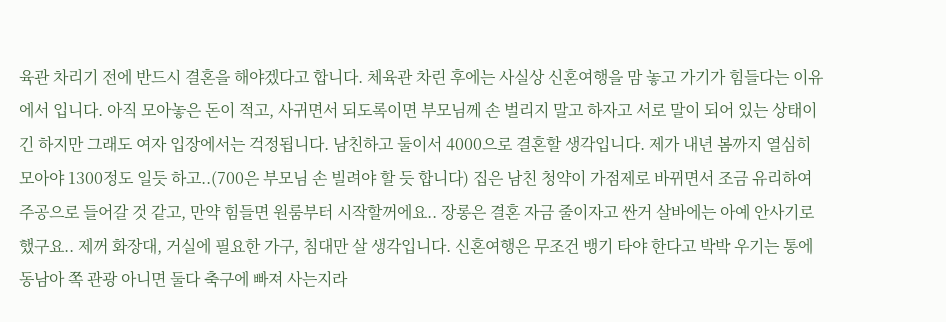육관 차리기 전에 반드시 결혼을 해야겠다고 합니다. 체육관 차린 후에는 사실상 신혼여행을 맘 놓고 가기가 힘들다는 이유에서 입니다. 아직 모아놓은 돈이 적고, 사귀면서 되도록이면 부모님께 손 벌리지 말고 하자고 서로 말이 되어 있는 상태이긴 하지만 그래도 여자 입장에서는 걱정됩니다. 남친하고 둘이서 4000으로 결혼할 생각입니다. 제가 내년 봄까지 열심히 모아야 1300정도 일듯 하고..(700은 부모님 손 빌려야 할 듯 합니다) 집은 남친 청약이 가점제로 바뀌면서 조금 유리하여 주공으로 들어갈 것 같고, 만약 힘들면 원룸부터 시작할꺼에요.. 장롱은 결혼 자금 줄이자고 싼거 살바에는 아예 안사기로 했구요.. 제꺼 화장대, 거실에 필요한 가구, 침대만 살 생각입니다. 신혼여행은 무조건 뱅기 타야 한다고 박박 우기는 통에 동남아 쪽 관광 아니면 둘다 축구에 빠져 사는지라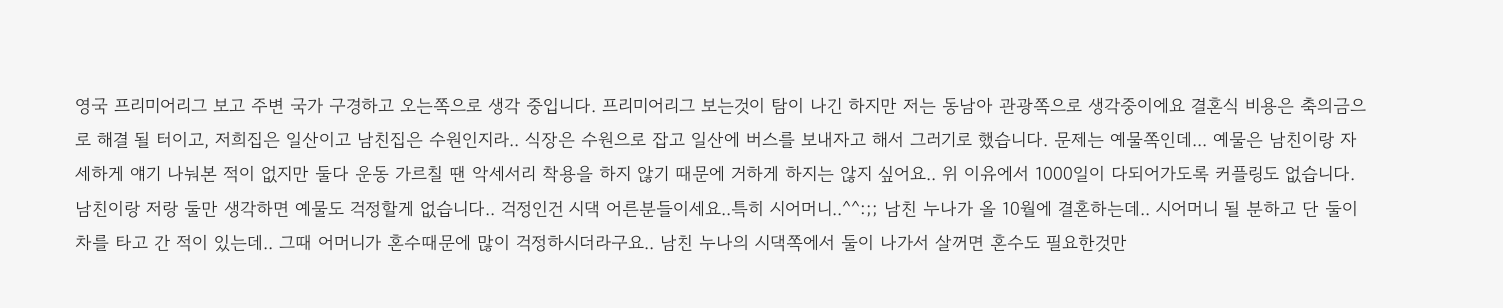영국 프리미어리그 보고 주변 국가 구경하고 오는쪽으로 생각 중입니다. 프리미어리그 보는것이 탐이 나긴 하지만 저는 동남아 관광쪽으로 생각중이에요 결혼식 비용은 축의금으로 해결 될 터이고, 저희집은 일산이고 남친집은 수원인지라.. 식장은 수원으로 잡고 일산에 버스를 보내자고 해서 그러기로 했습니다. 문제는 예물쪽인데... 예물은 남친이랑 자세하게 얘기 나눠본 적이 없지만 둘다 운동 가르칠 땐 악세서리 착용을 하지 않기 때문에 거하게 하지는 않지 싶어요.. 위 이유에서 1000일이 다되어가도록 커플링도 없습니다. 남친이랑 저랑 둘만 생각하면 예물도 걱정할게 없습니다.. 걱정인건 시댁 어른분들이세요..특히 시어머니..^^:;; 남친 누나가 올 10월에 결혼하는데.. 시어머니 될 분하고 단 둘이 차를 타고 간 적이 있는데.. 그때 어머니가 혼수때문에 많이 걱정하시더라구요.. 남친 누나의 시댁쪽에서 둘이 나가서 살꺼면 혼수도 필요한것만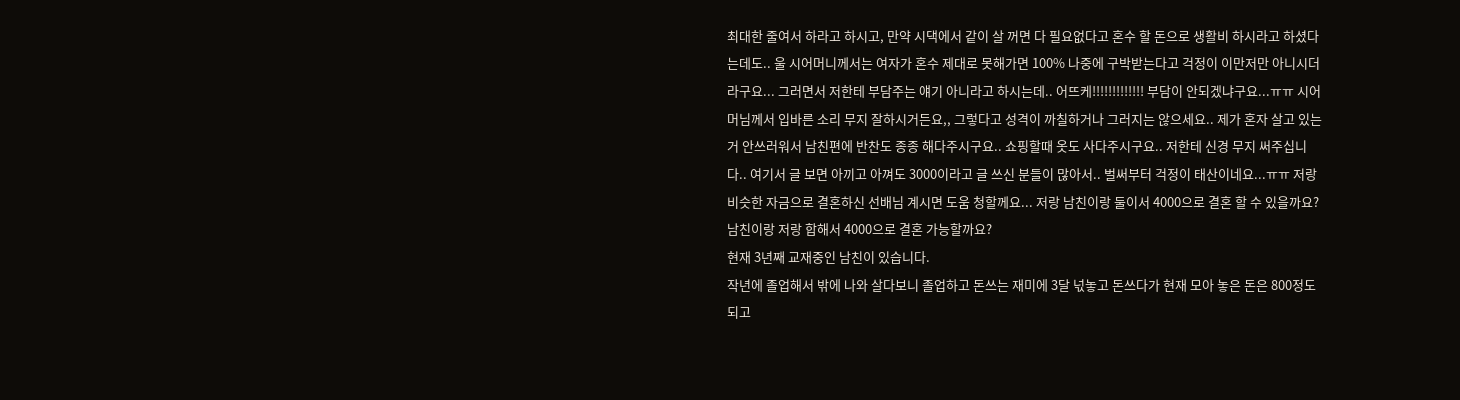최대한 줄여서 하라고 하시고, 만약 시댁에서 같이 살 꺼면 다 필요없다고 혼수 할 돈으로 생활비 하시라고 하셨다는데도.. 울 시어머니께서는 여자가 혼수 제대로 못해가면 100% 나중에 구박받는다고 걱정이 이만저만 아니시더라구요... 그러면서 저한테 부담주는 얘기 아니라고 하시는데.. 어뜨케!!!!!!!!!!!!! 부담이 안되겠냐구요...ㅠㅠ 시어머님께서 입바른 소리 무지 잘하시거든요,, 그렇다고 성격이 까칠하거나 그러지는 않으세요.. 제가 혼자 살고 있는거 안쓰러워서 남친편에 반찬도 종종 해다주시구요.. 쇼핑할때 옷도 사다주시구요.. 저한테 신경 무지 써주십니다.. 여기서 글 보면 아끼고 아껴도 3000이라고 글 쓰신 분들이 많아서.. 벌써부터 걱정이 태산이네요...ㅠㅠ 저랑 비슷한 자금으로 결혼하신 선배님 계시면 도움 청할께요... 저랑 남친이랑 둘이서 4000으로 결혼 할 수 있을까요?
남친이랑 저랑 합해서 4000으로 결혼 가능할까요?
현재 3년째 교재중인 남친이 있습니다.
작년에 졸업해서 밖에 나와 살다보니 졸업하고 돈쓰는 재미에 3달 넋놓고 돈쓰다가 현재 모아 놓은 돈은 800정도 되고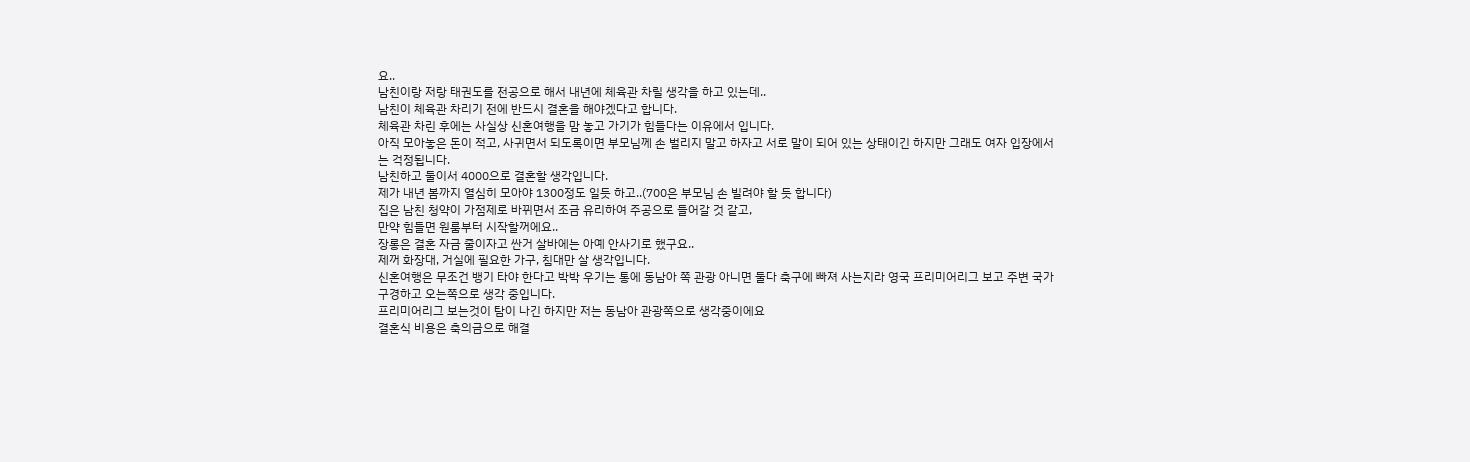요..
남친이랑 저랑 태권도를 전공으로 해서 내년에 체육관 차릴 생각을 하고 있는데..
남친이 체육관 차리기 전에 반드시 결혼을 해야겠다고 합니다.
체육관 차린 후에는 사실상 신혼여행을 맘 놓고 가기가 힘들다는 이유에서 입니다.
아직 모아놓은 돈이 적고, 사귀면서 되도록이면 부모님께 손 벌리지 말고 하자고 서로 말이 되어 있는 상태이긴 하지만 그래도 여자 입장에서는 걱정됩니다.
남친하고 둘이서 4000으로 결혼할 생각입니다.
제가 내년 봄까지 열심히 모아야 1300정도 일듯 하고..(700은 부모님 손 빌려야 할 듯 합니다)
집은 남친 청약이 가점제로 바뀌면서 조금 유리하여 주공으로 들어갈 것 같고,
만약 힘들면 원룸부터 시작할꺼에요..
장롱은 결혼 자금 줄이자고 싼거 살바에는 아예 안사기로 했구요..
제꺼 화장대, 거실에 필요한 가구, 침대만 살 생각입니다.
신혼여행은 무조건 뱅기 타야 한다고 박박 우기는 통에 동남아 쪽 관광 아니면 둘다 축구에 빠져 사는지라 영국 프리미어리그 보고 주변 국가 구경하고 오는쪽으로 생각 중입니다.
프리미어리그 보는것이 탐이 나긴 하지만 저는 동남아 관광쪽으로 생각중이에요
결혼식 비용은 축의금으로 해결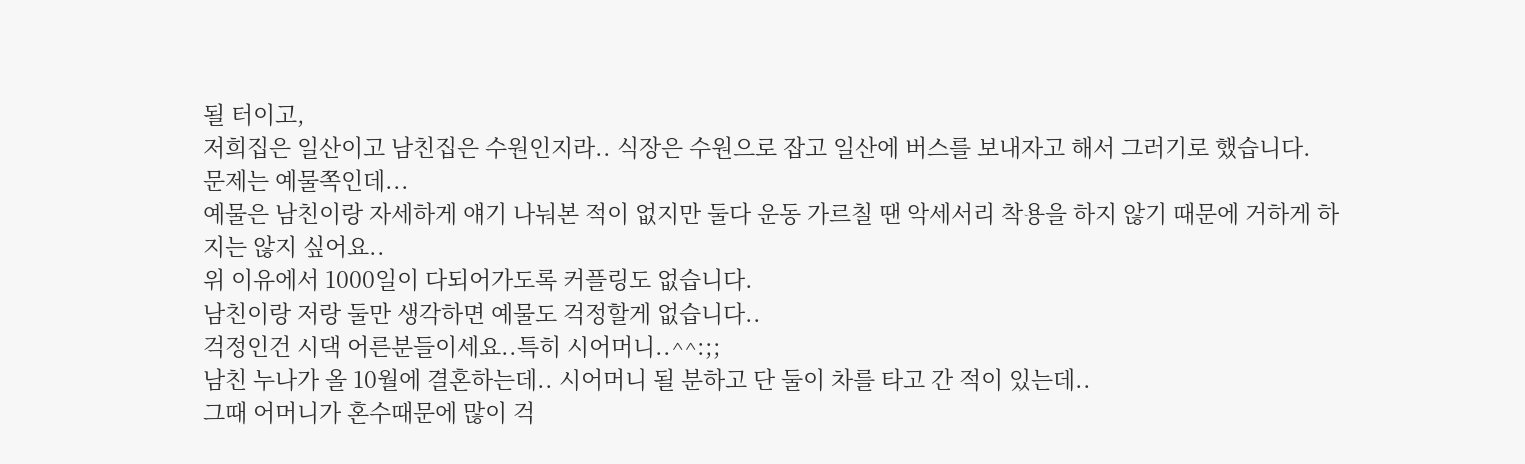될 터이고,
저희집은 일산이고 남친집은 수원인지라.. 식장은 수원으로 잡고 일산에 버스를 보내자고 해서 그러기로 했습니다.
문제는 예물쪽인데...
예물은 남친이랑 자세하게 얘기 나눠본 적이 없지만 둘다 운동 가르칠 땐 악세서리 착용을 하지 않기 때문에 거하게 하지는 않지 싶어요..
위 이유에서 1000일이 다되어가도록 커플링도 없습니다.
남친이랑 저랑 둘만 생각하면 예물도 걱정할게 없습니다..
걱정인건 시댁 어른분들이세요..특히 시어머니..^^:;;
남친 누나가 올 10월에 결혼하는데.. 시어머니 될 분하고 단 둘이 차를 타고 간 적이 있는데..
그때 어머니가 혼수때문에 많이 걱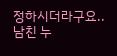정하시더라구요..
남친 누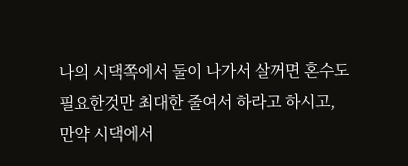나의 시댁쪽에서 둘이 나가서 살꺼면 혼수도 필요한것만 최대한 줄여서 하라고 하시고,
만약 시댁에서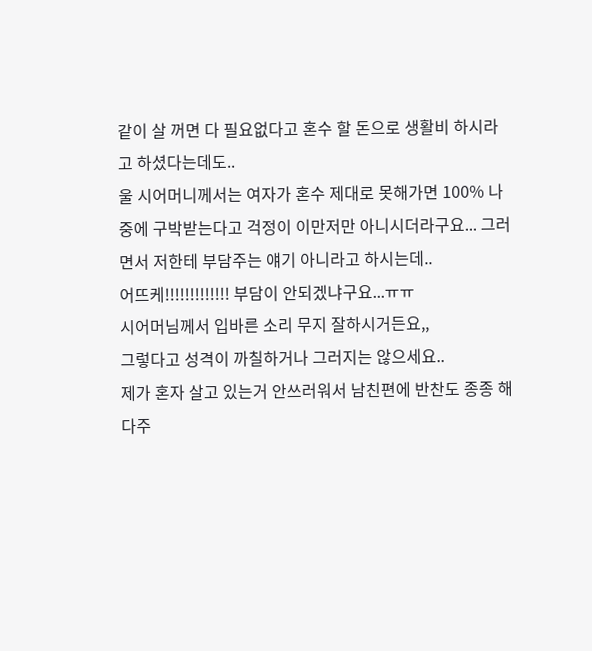같이 살 꺼면 다 필요없다고 혼수 할 돈으로 생활비 하시라고 하셨다는데도..
울 시어머니께서는 여자가 혼수 제대로 못해가면 100% 나중에 구박받는다고 걱정이 이만저만 아니시더라구요... 그러면서 저한테 부담주는 얘기 아니라고 하시는데..
어뜨케!!!!!!!!!!!!! 부담이 안되겠냐구요...ㅠㅠ
시어머님께서 입바른 소리 무지 잘하시거든요,,
그렇다고 성격이 까칠하거나 그러지는 않으세요..
제가 혼자 살고 있는거 안쓰러워서 남친편에 반찬도 종종 해다주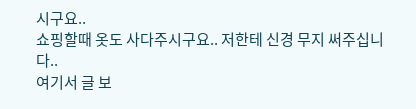시구요..
쇼핑할때 옷도 사다주시구요.. 저한테 신경 무지 써주십니다..
여기서 글 보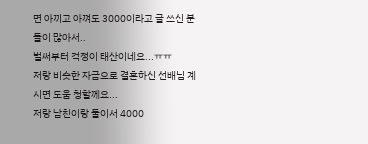면 아끼고 아껴도 3000이라고 글 쓰신 분들이 많아서..
벌써부터 걱정이 태산이네요...ㅠㅠ
저랑 비슷한 자금으로 결혼하신 선배님 계시면 도움 청할께요...
저랑 남친이랑 둘이서 4000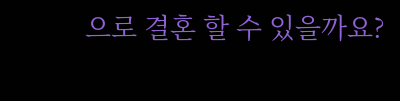으로 결혼 할 수 있을까요?